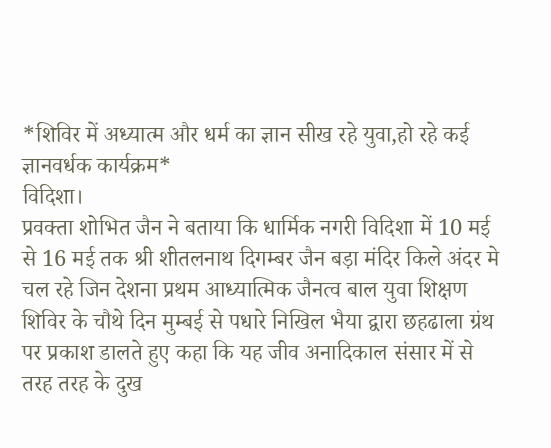*शिविर में अध्यात्म और धर्म का ज्ञान सीख रहे युवा,हो रहे कई ज्ञानवर्धक कार्यक्रम*
विदिशा।
प्रवक्ता शोभित जैन ने बताया कि धार्मिक नगरी विदिशा में 10 मई से 16 मई तक श्री शीतलनाथ दिगम्बर जैन बड़ा मंदिर किले अंदर मे चल रहे जिन देशना प्रथम आध्यात्मिक जैनत्व बाल युवा शिक्षण शिविर के चौथे दिन मुम्बई से पधारे निखिल भैया द्वारा छहढाला ग्रंथ पर प्रकाश डालते हुए कहा कि यह जीव अनादिकाल संसार में से तरह तरह के दुख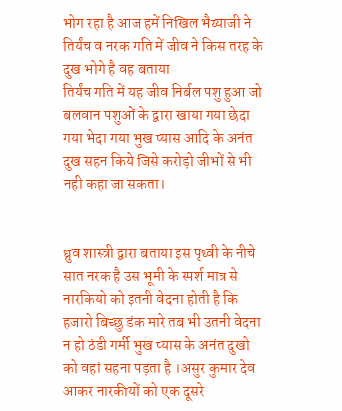भोग रहा है आज हमें निखिल भैय्याजी ने तिर्यंच व नरक गति में जीव ने किस तरह के दुख भोगे है वह बताया
तिर्यंच गति में यह जीव निर्बल पशु हुआ जो बलवान पशुओं के द्वारा खाया गया छेदा गया भेदा गया भुख प्यास आदि के अनंत दुख सहन किये जिसे करोड़ो जीभों से भी नही कहा जा सकता।


ध्रुव शास्त्री द्वारा बताया इस पृथ्वी के नीचे सात नरक है उस भूमी के स्पर्श मात्र से नारकियो को इतनी वेदना होती है कि हजारो बिच्छु डंक मारे तब भी उतनी वेदना न हो ठंडी गर्मी भुख प्यास के अनंत दुखो को वहां सहना पड़ता है ।असुर कुमार देव आकर नारकीयों को एक दूसरे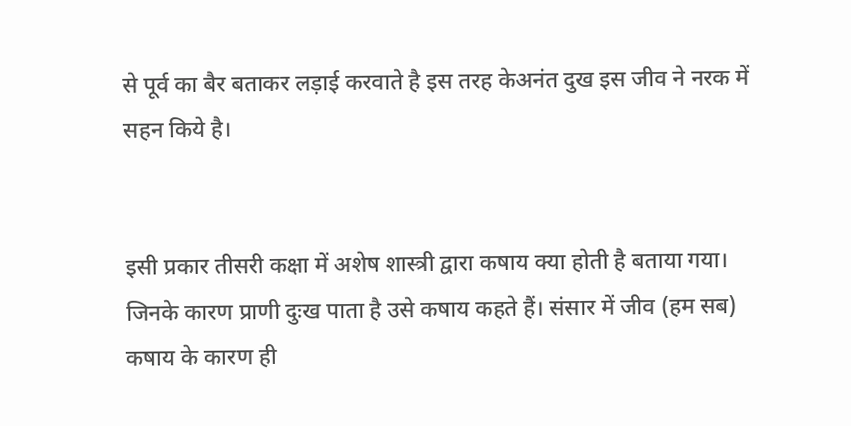से पूर्व का बैर बताकर लड़ाई करवाते है इस तरह केअनंत दुख इस जीव ने नरक में सहन किये है।


इसी प्रकार तीसरी कक्षा में अशेष शास्त्री द्वारा कषाय क्या होती है बताया गया। जिनके कारण प्राणी दुःख पाता है उसे कषाय कहते हैं। संसार में जीव (हम सब) कषाय के कारण ही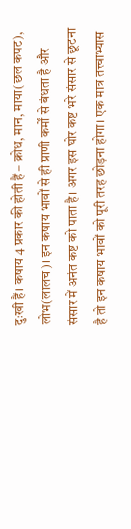दुःखी हैं। कषाय 4 प्रकार की होती हैं – क्रोध, मान, माया(छल कपट), लोभ(लालच)। इन कषाय भावों से ही प्राणी कर्मों से बंधता है और संसार में अनंत कष्ट को पाता है। अगर इस घोर कष्ट भरे संसार से छूटना है तो इन कषाय भावों को पूरी तरह छोड़ना होगा। एक मात्र तत्त्वाभ्यास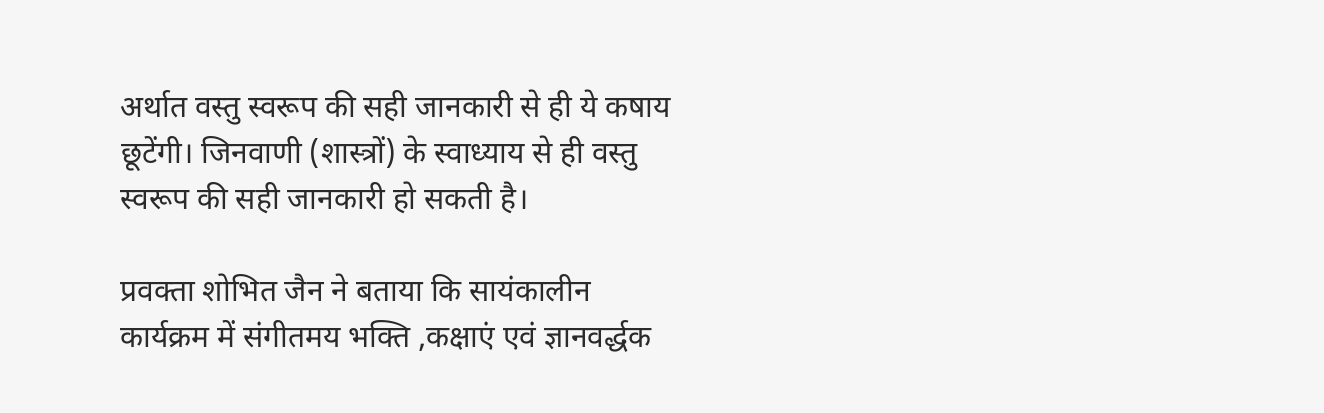अर्थात वस्तु स्वरूप की सही जानकारी से ही ये कषाय छूटेंगी। जिनवाणी (शास्त्रों) के स्वाध्याय से ही वस्तु स्वरूप की सही जानकारी हो सकती है।

प्रवक्ता शोभित जैन ने बताया कि सायंकालीन कार्यक्रम में संगीतमय भक्ति ,कक्षाएं एवं ज्ञानवर्द्धक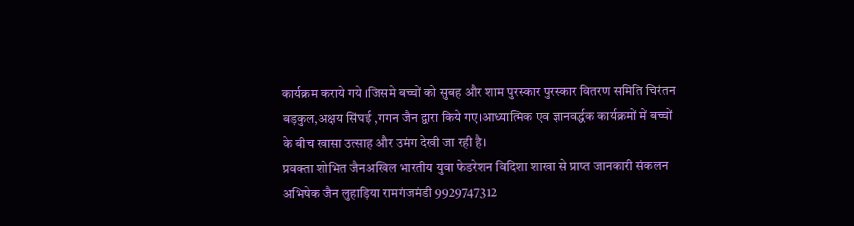कार्यक्रम कराये गये ।जिसमे बच्चों को सुबह और शाम पुरस्कार पुरस्कार वितरण समिति चिरंतन बड़कुल,अक्षय सिंघई ,गगन जैन द्वारा किये गए।आध्यात्मिक एव ज्ञानवर्द्धक कार्यक्रमों में बच्चों के बीच खासा उत्साह और उमंग देखी जा रही है।
प्रवक्ता शोभित जैनअखिल भारतीय युवा फेडरेशन विदिशा शाखा से प्राप्त जानकारी संकलन अभिषेक जैन लुहाड़िया रामगंजमंडी 9929747312